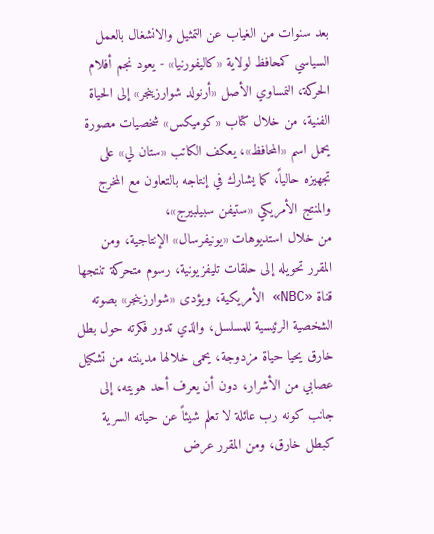بعد سنوات من الغياب عن التمثيل والانشغال بالعمل السياسي كمحافظ لولاية «كاليفورنيا» - يعود نجم أفلام الحركة، النمساوي الأصل «أرنولد شوارزينجر» إلى الحياة الفنية، من خلال كتاب «كوميكس» شخصيات مصورة يحمل اسم «المحافظ»، يعكف الكاتب «ستان لي» على تجهيزه حالياً، كما يشارك في إنتاجه بالتعاون مع المخرج والمنتج الأمريكي «ستيفن سبيلبيرج»،
من خلال استديوهات «يونيفرسال» الإنتاجية، ومن المقرر تحويله إلى حلقات تليفزيونية، رسوم متحركة تنتجها قناة «NBC» الأمريكية، ويؤدى «شوارزينجر» بصوته الشخصية الرئيسية للمسلسل، والذي تدور فكرته حول بطل خارق يحيا حياة مزدوجة، يحمى خلالها مدينته من تشكيل عصابي من الأشرار، دون أن يعرف أحد هويته، إلى جانب كونه رب عائلة لا تعلم شيئاً عن حياته السرية كبطل خارق، ومن المقرر عرض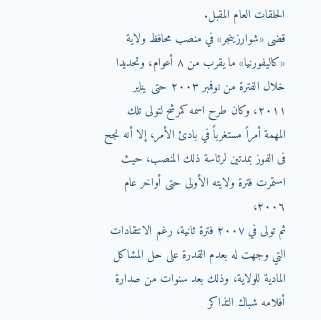الحلقات العام المقبل.
قضى «شوارزينجر» في منصب محافظ ولاية «كاليفورنيا» ما يقرب من ٨ أعوام، وتحديدا خلال الفترة من نوفمبر ٢٠٠٣ حتى يناير ٢٠١١، وكان طرح اسمه كمرشح لتولى تلك المهمة أمراً مستغرباً في بادئ الأمر، إلا أنه نجح فى الفوز بمدتين لرئاسة ذلك المنصب، حيث استمرت فترة ولايته الأولى حتى أواخر عام ٢٠٠٦،
ثم تولى في ٢٠٠٧ فترة ثانية، رغم الانتقادات التي وجهت له بعدم القدرة على حل المشاكل المادية للولاية، وذلك بعد سنوات من صدارة أفلامه شباك التذاكر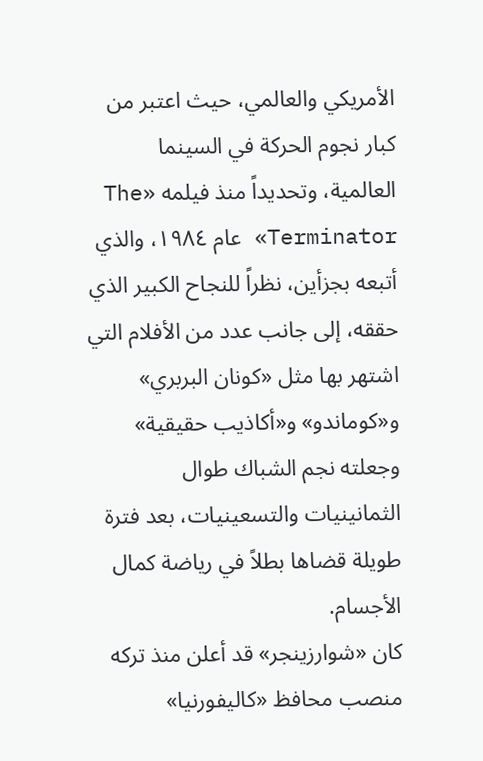الأمريكي والعالمي، حيث اعتبر من كبار نجوم الحركة في السينما العالمية، وتحديداً منذ فيلمه «The Terminator» عام ١٩٨٤، والذي أتبعه بجزأين، نظراً للنجاح الكبير الذي حققه، إلى جانب عدد من الأفلام التي اشتهر بها مثل «كونان البربري» و«كوماندو» و«أكاذيب حقيقية» وجعلته نجم الشباك طوال الثمانينيات والتسعينيات، بعد فترة طويلة قضاها بطلاً في رياضة كمال الأجسام.
كان «شوارزينجر» قد أعلن منذ تركه منصب محافظ «كاليفورنيا»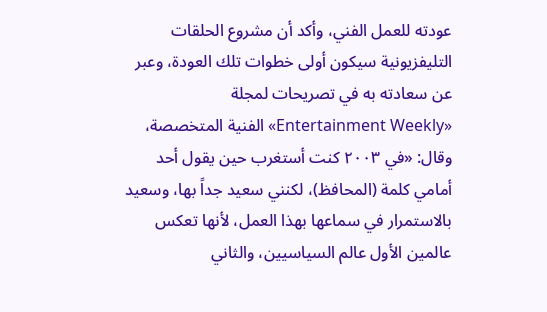عودته للعمل الفني، وأكد أن مشروع الحلقات التليفزيونية سيكون أولى خطوات تلك العودة، وعبر عن سعادته به في تصريحات لمجلة «Entertainment Weekly» الفنية المتخصصة، وقال: «في ٢٠٠٣ كنت أستغرب حين يقول أحد أمامي كلمة (المحافظ)، لكنني سعيد جداً بها، وسعيد بالاستمرار في سماعها بهذا العمل، لأنها تعكس عالمين الأول عالم السياسيين، والثاني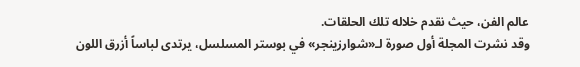عالم الفن، حيث نقدم خلاله تلك الحلقات.
وقد نشرت المجلة أول صورة لـ«شوارزينجر» في بوستر المسلسل، يرتدى لباساً أزرق اللون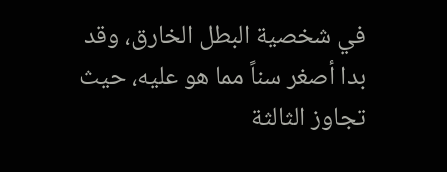في شخصية البطل الخارق، وقد بدا أصغر سناً مما هو عليه، حيث تجاوز الثالثة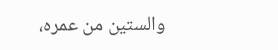والستين من عمره،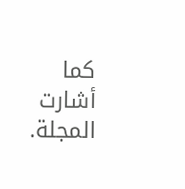كما أشارت المجلة.